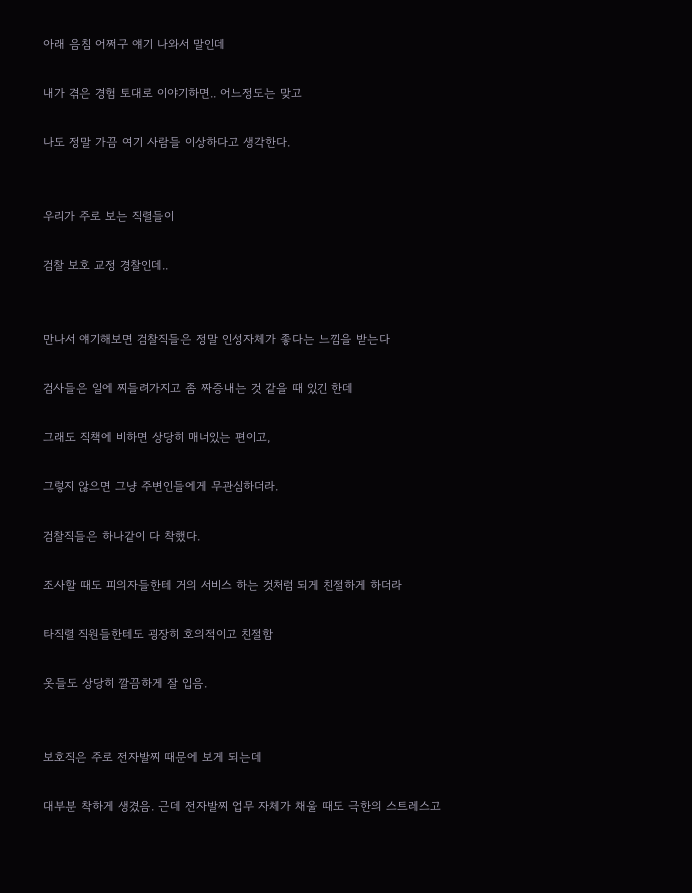아래 음침 어쩌구 얘기 나와서 말인데

내가 겪은 경험 토대로 이야기하면.. 어느정도는 맞고

나도 정말 가끔 여기 사람들 이상하다고 생각한다.


우리가 주로 보는 직렬들이

검찰 보호 교정 경찰인데..


만나서 얘기해보면 검찰직들은 정말 인성자체가 좋다는 느낌을 받는다

검사들은 일에 찌들려가지고 좀 짜증내는 것 같을 때 있긴 한데

그래도 직책에 비하면 상당히 매너있는 편이고,

그렇지 않으면 그냥 주변인들에게 무관심하더라.

검찰직들은 하나같이 다 착했다.

조사할 때도 피의자들한테 거의 서비스 하는 것처럼 되게 친절하게 하더라

타직렬 직원들한테도 굉장히 호의적이고 친절함

옷들도 상당히 깔끔하게 잘 입음.


보호직은 주로 전자발찌 때문에 보게 되는데

대부분 착하게 생겼음. 근데 전자발찌 업무 자체가 채울 때도 극한의 스트레스고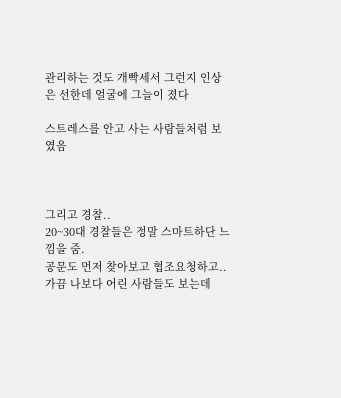관리하는 것도 개빡세서 그런지 인상은 선한데 얼굴에 그늘이 졌다

스트레스를 안고 사는 사람들처럼 보였음



그리고 경찰..
20~30대 경찰들은 정말 스마트하단 느낌을 줌.
공문도 먼저 찾아보고 협조요청하고..
가끔 나보다 어린 사람들도 보는데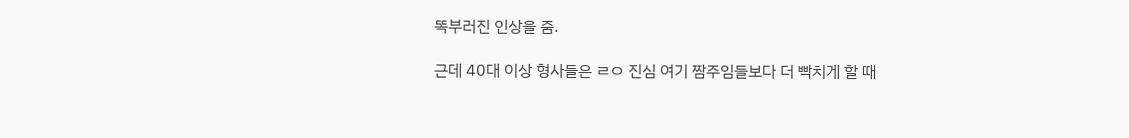똑부러진 인상을 줌.

근데 40대 이상 형사들은 ㄹㅇ 진심 여기 짬주임들보다 더 빡치게 할 때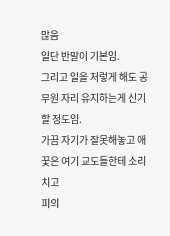많음
일단 반말이 기본임.
그리고 일을 저렇게 해도 공무원 자리 유지하는게 신기할 정도임.
가끔 자기가 잘못해놓고 애꿏은 여기 교도들한테 소리치고
피의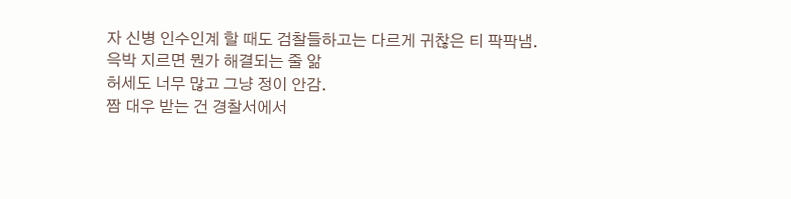자 신병 인수인계 할 때도 검찰들하고는 다르게 귀찮은 티 팍팍냄.
윽박 지르면 뭔가 해결되는 줄 앎
허세도 너무 많고 그냥 정이 안감.
짬 대우 받는 건 경찰서에서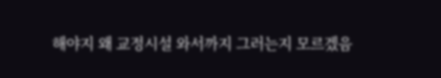해야지 왜 교정시설 와서까지 그러는지 모르겠음